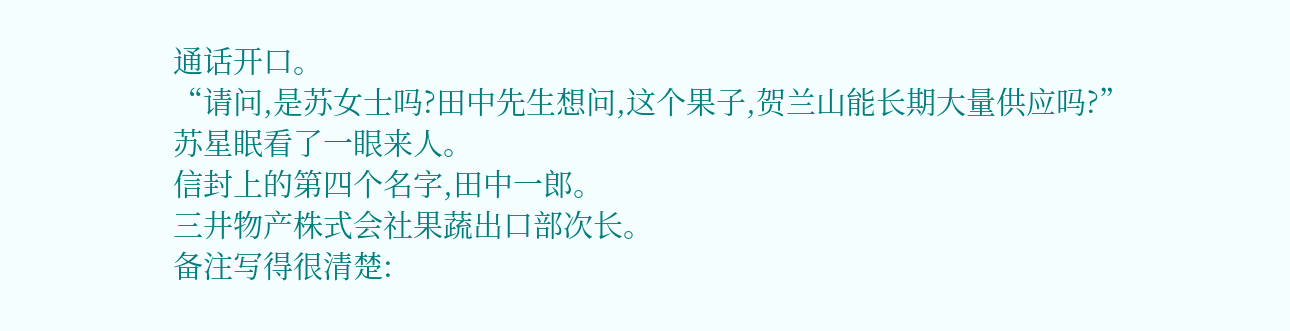通话开口。
“请问,是苏女士吗?田中先生想问,这个果子,贺兰山能长期大量供应吗?”
苏星眠看了一眼来人。
信封上的第四个名字,田中一郎。
三井物产株式会社果蔬出口部次长。
备注写得很清楚: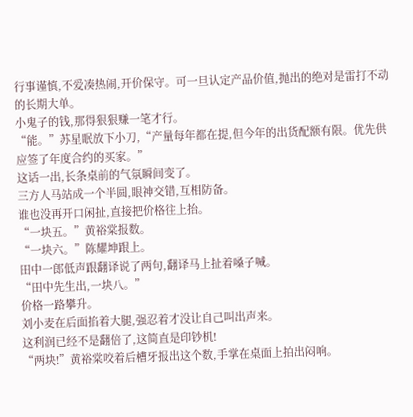行事谨慎,不爱凑热闹,开价保守。可一旦认定产品价值,抛出的绝对是雷打不动的长期大单。
小鬼子的钱,那得狠狠赚一笔才行。
“能。”苏星眠放下小刀,“产量每年都在提,但今年的出货配额有限。优先供应签了年度合约的买家。”
这话一出,长条桌前的气氛瞬间变了。
三方人马站成一个半圆,眼神交错,互相防备。
谁也没再开口闲扯,直接把价格往上抬。
“一块五。”黄裕棠报数。
“一块六。”陈耀坤跟上。
田中一郎低声跟翻译说了两句,翻译马上扯着嗓子喊。
“田中先生出,一块八。”
价格一路攀升。
刘小麦在后面掐着大腿,强忍着才没让自己叫出声来。
这利润已经不是翻倍了,这简直是印钞机!
“两块!”黄裕棠咬着后槽牙报出这个数,手掌在桌面上拍出闷响。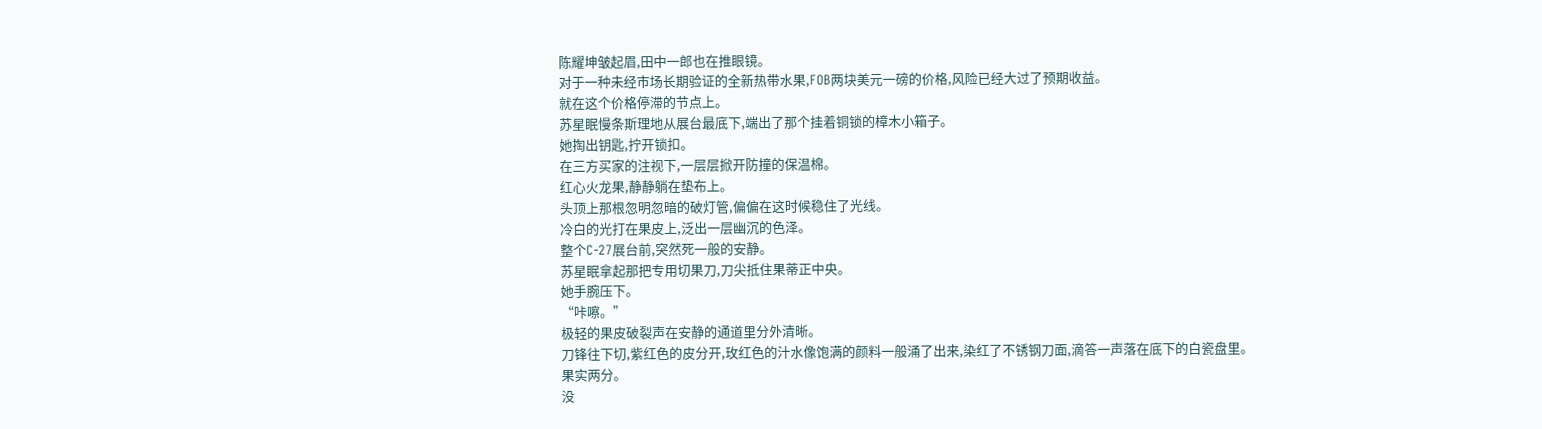陈耀坤皱起眉,田中一郎也在推眼镜。
对于一种未经市场长期验证的全新热带水果,FOB两块美元一磅的价格,风险已经大过了预期收益。
就在这个价格停滞的节点上。
苏星眠慢条斯理地从展台最底下,端出了那个挂着铜锁的樟木小箱子。
她掏出钥匙,拧开锁扣。
在三方买家的注视下,一层层掀开防撞的保温棉。
红心火龙果,静静躺在垫布上。
头顶上那根忽明忽暗的破灯管,偏偏在这时候稳住了光线。
冷白的光打在果皮上,泛出一层幽沉的色泽。
整个C-27展台前,突然死一般的安静。
苏星眠拿起那把专用切果刀,刀尖抵住果蒂正中央。
她手腕压下。
“咔嚓。”
极轻的果皮破裂声在安静的通道里分外清晰。
刀锋往下切,紫红色的皮分开,玫红色的汁水像饱满的颜料一般涌了出来,染红了不锈钢刀面,滴答一声落在底下的白瓷盘里。
果实两分。
没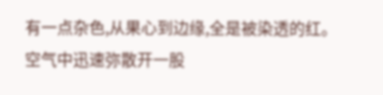有一点杂色,从果心到边缘,全是被染透的红。
空气中迅速弥散开一股